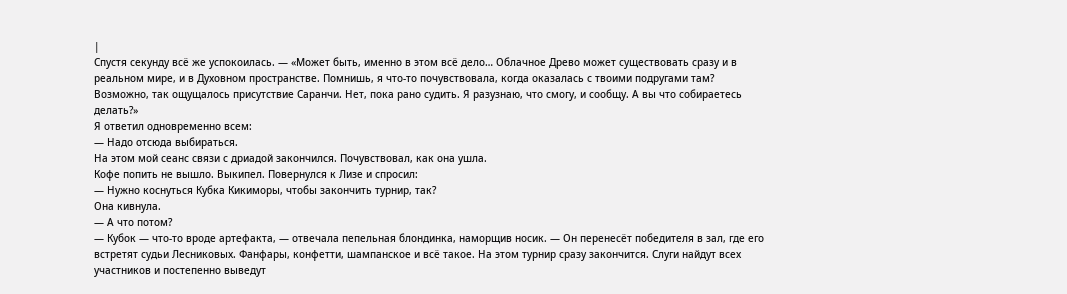|
Спустя секунду всё же успокоилась. — «Может быть, именно в этом всё дело… Облачное Древо может существовать сразу и в реальном мире, и в Духовном пространстве. Помнишь, я что-то почувствовала, когда оказалась с твоими подругами там? Возможно, так ощущалось присутствие Саранчи. Нет, пока рано судить. Я разузнаю, что смогу, и сообщу. А вы что собираетесь делать?»
Я ответил одновременно всем:
— Надо отсюда выбираться.
На этом мой сеанс связи с дриадой закончился. Почувствовал, как она ушла.
Кофе попить не вышло. Выкипел. Повернулся к Лизе и спросил:
— Нужно коснуться Кубка Кикиморы, чтобы закончить турнир, так?
Она кивнула.
— А что потом?
— Кубок — что-то вроде артефакта, — отвечала пепельная блондинка, наморщив носик. — Он перенесёт победителя в зал, где его встретят судьи Лесниковых. Фанфары, конфетти, шампанское и всё такое. На этом турнир сразу закончится. Слуги найдут всех участников и постепенно выведут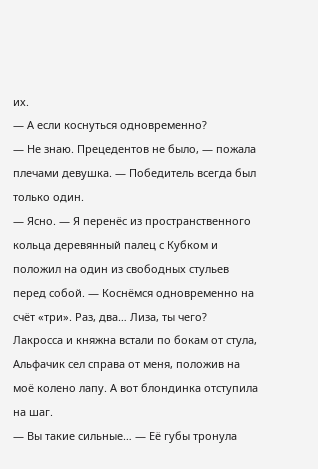их.
— А если коснуться одновременно?
— Не знаю. Прецедентов не было, — пожала плечами девушка. — Победитель всегда был только один.
— Ясно. — Я перенёс из пространственного кольца деревянный палец с Кубком и положил на один из свободных стульев перед собой. — Коснёмся одновременно на счёт «три». Раз, два… Лиза, ты чего?
Лакросса и княжна встали по бокам от стула, Альфачик сел справа от меня, положив на моё колено лапу. А вот блондинка отступила на шаг.
— Вы такие сильные… — Её губы тронула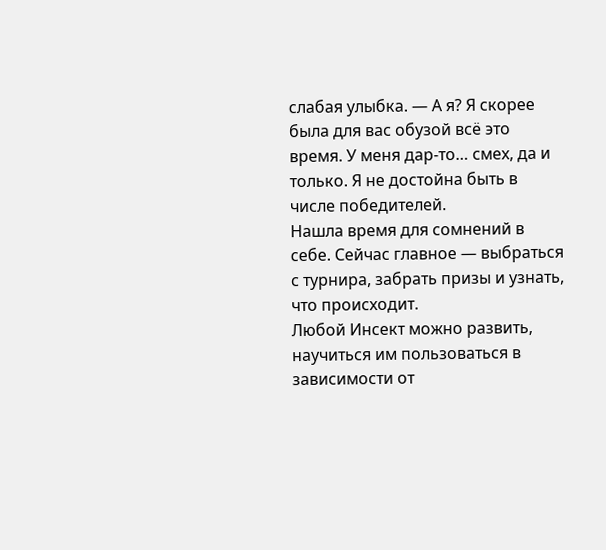слабая улыбка. — А я? Я скорее была для вас обузой всё это время. У меня дар-то… смех, да и только. Я не достойна быть в числе победителей.
Нашла время для сомнений в себе. Сейчас главное — выбраться с турнира, забрать призы и узнать, что происходит.
Любой Инсект можно развить, научиться им пользоваться в зависимости от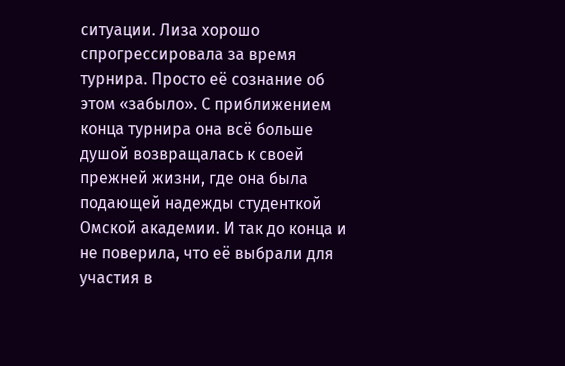ситуации. Лиза хорошо спрогрессировала за время турнира. Просто её сознание об этом «забыло». С приближением конца турнира она всё больше душой возвращалась к своей прежней жизни, где она была подающей надежды студенткой Омской академии. И так до конца и не поверила, что её выбрали для участия в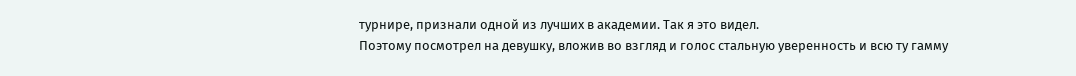турнире, признали одной из лучших в академии. Так я это видел.
Поэтому посмотрел на девушку, вложив во взгляд и голос стальную уверенность и всю ту гамму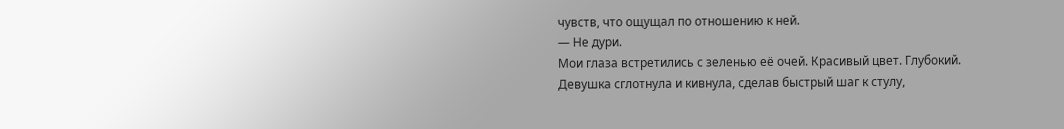чувств, что ощущал по отношению к ней.
— Не дури.
Мои глаза встретились с зеленью её очей. Красивый цвет. Глубокий.
Девушка сглотнула и кивнула, сделав быстрый шаг к стулу,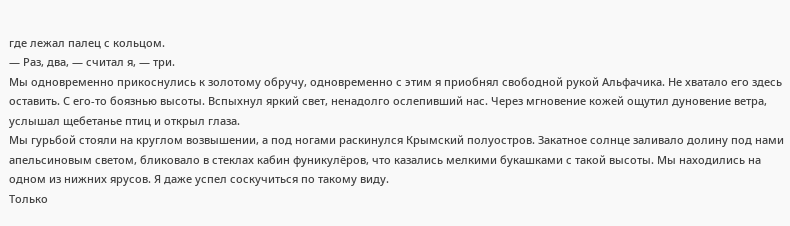где лежал палец с кольцом.
— Раз, два, — считал я, — три.
Мы одновременно прикоснулись к золотому обручу, одновременно с этим я приобнял свободной рукой Альфачика. Не хватало его здесь оставить. С его-то боязнью высоты. Вспыхнул яркий свет, ненадолго ослепивший нас. Через мгновение кожей ощутил дуновение ветра, услышал щебетанье птиц и открыл глаза.
Мы гурьбой стояли на круглом возвышении, а под ногами раскинулся Крымский полуостров. Закатное солнце заливало долину под нами апельсиновым светом, бликовало в стеклах кабин фуникулёров, что казались мелкими букашками с такой высоты. Мы находились на одном из нижних ярусов. Я даже успел соскучиться по такому виду.
Только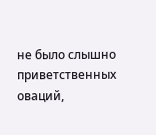не было слышно приветственных оваций,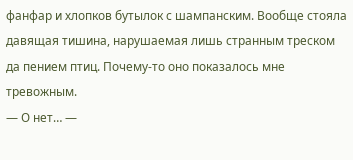фанфар и хлопков бутылок с шампанским. Вообще стояла давящая тишина, нарушаемая лишь странным треском да пением птиц. Почему-то оно показалось мне тревожным.
— О нет… —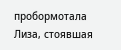пробормотала Лиза, стоявшая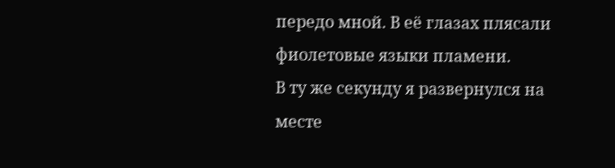передо мной. В её глазах плясали фиолетовые языки пламени.
В ту же секунду я развернулся на месте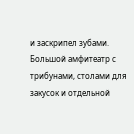и заскрипел зубами. Большой амфитеатр с трибунами, столами для закусок и отдельной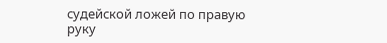судейской ложей по правую руку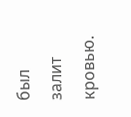был залит кровью.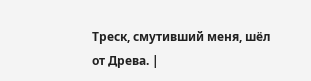Треск, смутивший меня, шёл от Древа. |